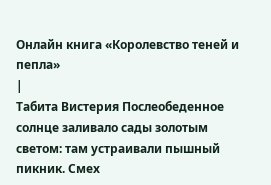Онлайн книга «Королевство теней и пепла»
|
Табита Вистерия Послеобеденное солнце заливало сады золотым светом: там устраивали пышный пикник. Смех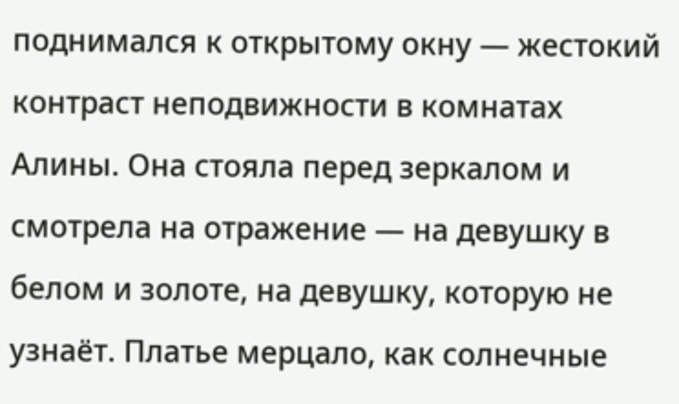поднимался к открытому окну — жестокий контраст неподвижности в комнатах Алины. Она стояла перед зеркалом и смотрела на отражение — на девушку в белом и золоте, на девушку, которую не узнаёт. Платье мерцало, как солнечные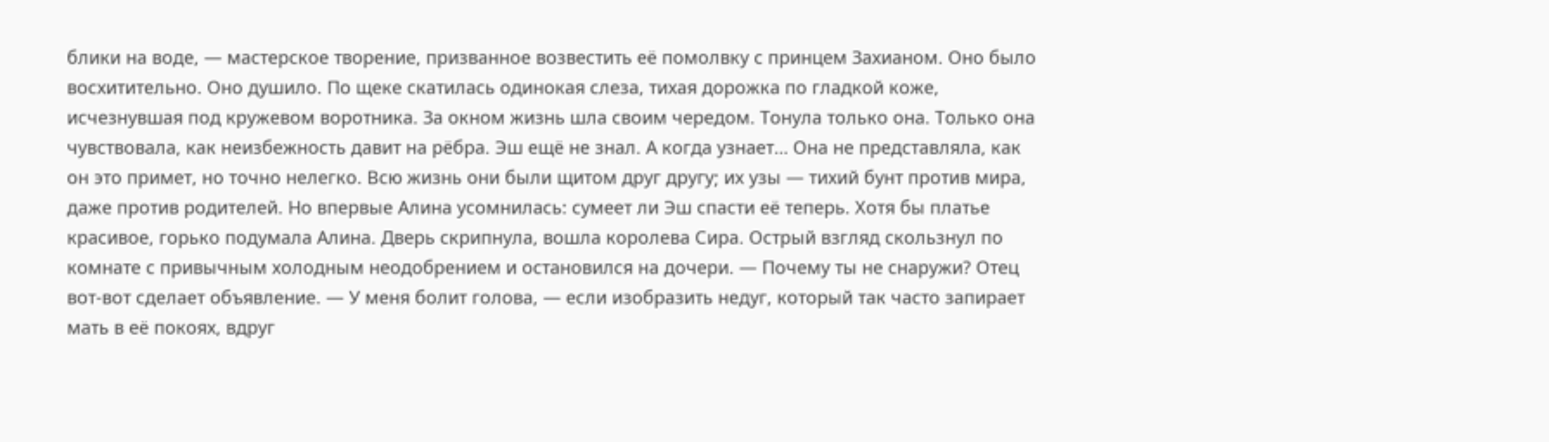блики на воде, — мастерское творение, призванное возвестить её помолвку с принцем Захианом. Оно было восхитительно. Оно душило. По щеке скатилась одинокая слеза, тихая дорожка по гладкой коже, исчезнувшая под кружевом воротника. За окном жизнь шла своим чередом. Тонула только она. Только она чувствовала, как неизбежность давит на рёбра. Эш ещё не знал. А когда узнает… Она не представляла, как он это примет, но точно нелегко. Всю жизнь они были щитом друг другу; их узы — тихий бунт против мира, даже против родителей. Но впервые Алина усомнилась: сумеет ли Эш спасти её теперь. Хотя бы платье красивое, горько подумала Алина. Дверь скрипнула, вошла королева Сира. Острый взгляд скользнул по комнате с привычным холодным неодобрением и остановился на дочери. — Почему ты не снаружи? Отец вот-вот сделает объявление. — У меня болит голова, — если изобразить недуг, который так часто запирает мать в её покоях, вдруг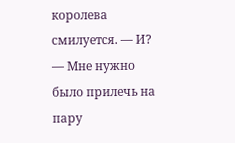королева смилуется. — И? — Мне нужно было прилечь на пару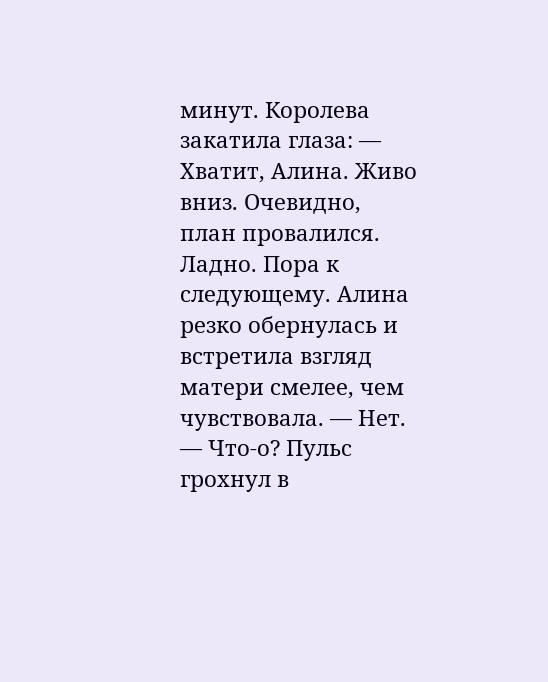минут. Королева закатила глаза: — Хватит, Алина. Живо вниз. Очевидно, план провалился. Ладно. Пора к следующему. Алина резко обернулась и встретила взгляд матери смелее, чем чувствовала. — Нет. — Что-о? Пульс грохнул в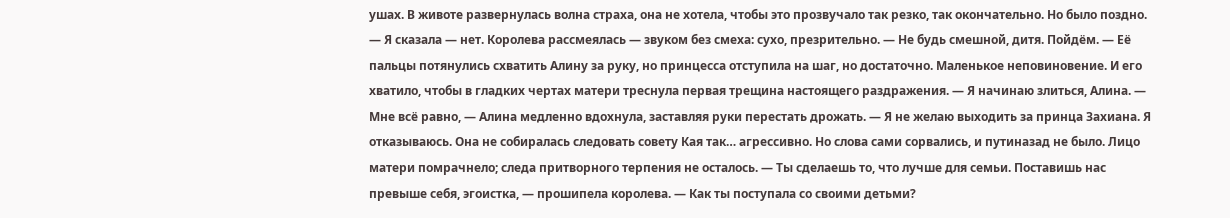ушах. В животе развернулась волна страха, она не хотела, чтобы это прозвучало так резко, так окончательно. Но было поздно. — Я сказала — нет. Королева рассмеялась — звуком без смеха: сухо, презрительно. — Не будь смешной, дитя. Пойдём. — Её пальцы потянулись схватить Алину за руку, но принцесса отступила на шаг, но достаточно. Маленькое неповиновение. И его хватило, чтобы в гладких чертах матери треснула первая трещина настоящего раздражения. — Я начинаю злиться, Алина. — Мне всё равно, — Алина медленно вдохнула, заставляя руки перестать дрожать. — Я не желаю выходить за принца Захиана. Я отказываюсь. Она не собиралась следовать совету Кая так… агрессивно. Но слова сами сорвались, и путиназад не было. Лицо матери помрачнело; следа притворного терпения не осталось. — Ты сделаешь то, что лучше для семьи. Поставишь нас превыше себя, эгоистка, — прошипела королева. — Как ты поступала со своими детьми?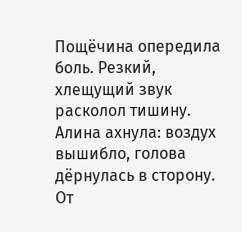Пощёчина опередила боль. Резкий, хлещущий звук расколол тишину. Алина ахнула: воздух вышибло, голова дёрнулась в сторону. От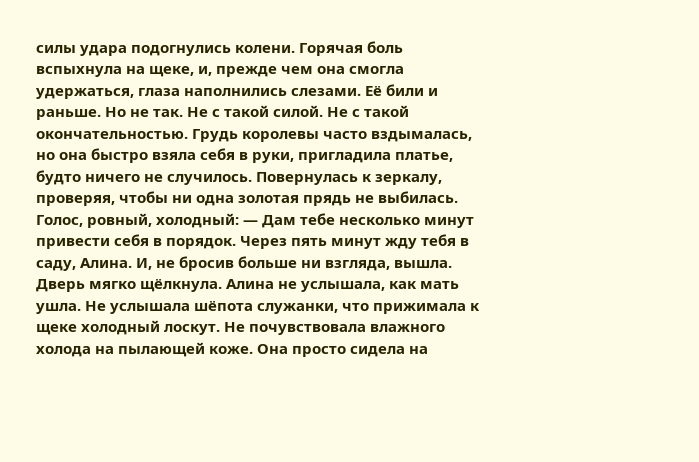силы удара подогнулись колени. Горячая боль вспыхнула на щеке, и, прежде чем она смогла удержаться, глаза наполнились слезами. Её били и раньше. Но не так. Не с такой силой. Не с такой окончательностью. Грудь королевы часто вздымалась, но она быстро взяла себя в руки, пригладила платье, будто ничего не случилось. Повернулась к зеркалу, проверяя, чтобы ни одна золотая прядь не выбилась. Голос, ровный, холодный: — Дам тебе несколько минут привести себя в порядок. Через пять минут жду тебя в саду, Алина. И, не бросив больше ни взгляда, вышла. Дверь мягко щёлкнула. Алина не услышала, как мать ушла. Не услышала шёпота служанки, что прижимала к щеке холодный лоскут. Не почувствовала влажного холода на пылающей коже. Она просто сидела на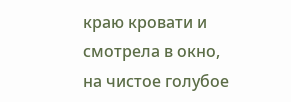краю кровати и смотрела в окно, на чистое голубое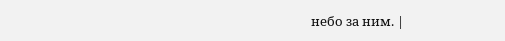небо за ним. |